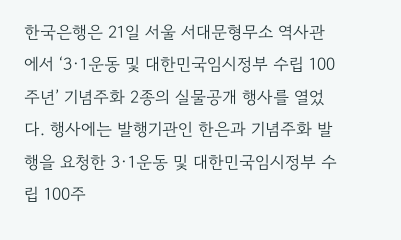한국은행은 21일 서울 서대문형무소 역사관에서 ‘3·1운동 및 대한민국임시정부 수립 100주년’ 기념주화 2종의 실물공개 행사를 열었다. 행사에는 발행기관인 한은과 기념주화 발행을 요청한 3·1운동 및 대한민국임시정부 수립 100주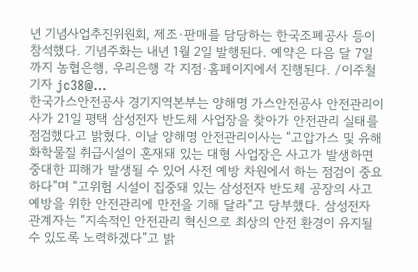년 기념사업추진위원회, 제조·판매를 담당하는 한국조폐공사 등이 참석했다. 기념주화는 내년 1월 2일 발행된다. 예약은 다음 달 7일까지 농협은행, 우리은행 각 지점·홈페이지에서 진행된다. /이주철기자 jc38@…
한국가스안전공사 경기지역본부는 양해명 가스안전공사 안전관리이사가 21일 평택 삼성전자 반도체 사업장을 찾아가 안전관리 실태를 점검했다고 밝혔다. 이날 양해명 안전관리이사는 “고압가스 및 유해화학물질 취급시설이 혼재돼 있는 대형 사업장은 사고가 발생하면 중대한 피해가 발생될 수 있어 사전 예방 차원에서 하는 점검이 중요하다”며 “고위험 시설이 집중돼 있는 삼성전자 반도체 공장의 사고예방을 위한 안전관리에 만전을 기해 달라”고 당부했다. 삼성전자 관계자는 “지속적인 안전관리 혁신으로 최상의 안전 환경이 유지될 수 있도록 노력하겠다”고 밝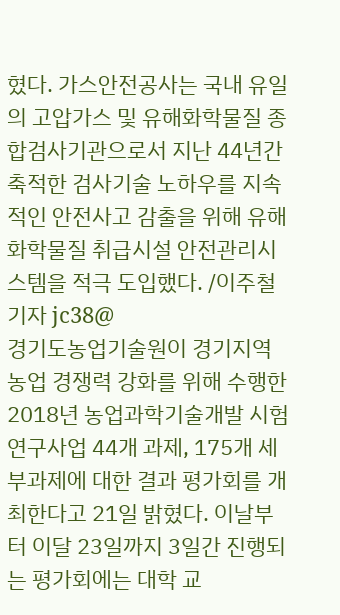혔다. 가스안전공사는 국내 유일의 고압가스 및 유해화학물질 종합검사기관으로서 지난 44년간 축적한 검사기술 노하우를 지속적인 안전사고 감출을 위해 유해화학물질 취급시설 안전관리시스템을 적극 도입했다. /이주철기자 jc38@
경기도농업기술원이 경기지역 농업 경쟁력 강화를 위해 수행한 2018년 농업과학기술개발 시험연구사업 44개 과제, 175개 세부과제에 대한 결과 평가회를 개최한다고 21일 밝혔다. 이날부터 이달 23일까지 3일간 진행되는 평가회에는 대학 교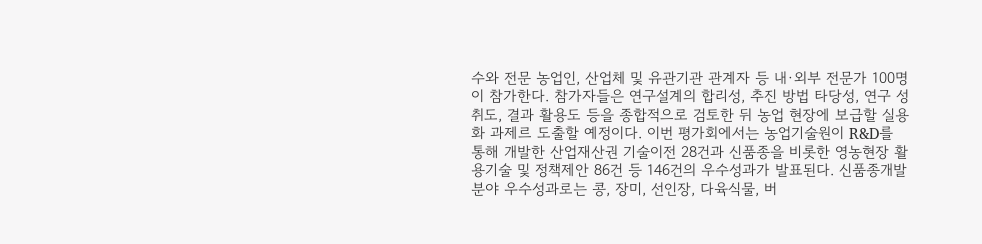수와 전문 농업인, 산업체 및 유관기관 관계자 등 내·외부 전문가 100명이 참가한다. 참가자들은 연구설계의 합리성, 추진 방법 타당성, 연구 성취도, 결과 활용도 등을 종합적으로 검토한 뒤 농업 현장에 보급할 실용화 과제르 도출할 예정이다. 이번 평가회에서는 농업기술원이 R&D를 통해 개발한 산업재산권 기술이전 28건과 신품종을 비롯한 영농현장 활용기술 및 정책제안 86건 등 146건의 우수성과가 발표된다. 신품종개발 분야 우수성과로는 콩, 장미, 선인장, 다육식물, 버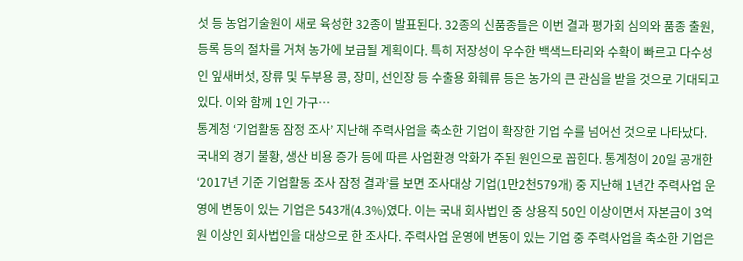섯 등 농업기술원이 새로 육성한 32종이 발표된다. 32종의 신품종들은 이번 결과 평가회 심의와 품종 출원, 등록 등의 절차를 거쳐 농가에 보급될 계획이다. 특히 저장성이 우수한 백색느타리와 수확이 빠르고 다수성인 잎새버섯, 장류 및 두부용 콩, 장미, 선인장 등 수출용 화훼류 등은 농가의 큰 관심을 받을 것으로 기대되고 있다. 이와 함께 1인 가구…
통계청 ‘기업활동 잠정 조사’ 지난해 주력사업을 축소한 기업이 확장한 기업 수를 넘어선 것으로 나타났다. 국내외 경기 불황, 생산 비용 증가 등에 따른 사업환경 악화가 주된 원인으로 꼽힌다. 통계청이 20일 공개한 ‘2017년 기준 기업활동 조사 잠정 결과’를 보면 조사대상 기업(1만2천579개) 중 지난해 1년간 주력사업 운영에 변동이 있는 기업은 543개(4.3%)였다. 이는 국내 회사법인 중 상용직 50인 이상이면서 자본금이 3억원 이상인 회사법인을 대상으로 한 조사다. 주력사업 운영에 변동이 있는 기업 중 주력사업을 축소한 기업은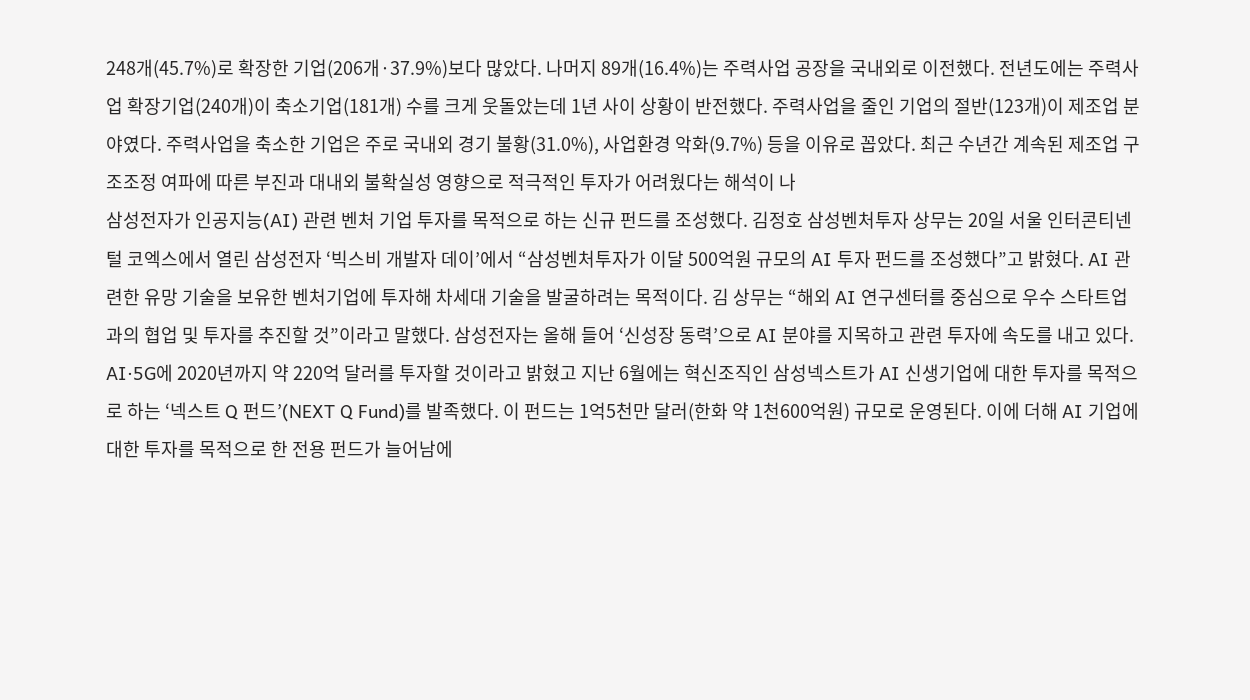248개(45.7%)로 확장한 기업(206개·37.9%)보다 많았다. 나머지 89개(16.4%)는 주력사업 공장을 국내외로 이전했다. 전년도에는 주력사업 확장기업(240개)이 축소기업(181개) 수를 크게 웃돌았는데 1년 사이 상황이 반전했다. 주력사업을 줄인 기업의 절반(123개)이 제조업 분야였다. 주력사업을 축소한 기업은 주로 국내외 경기 불황(31.0%), 사업환경 악화(9.7%) 등을 이유로 꼽았다. 최근 수년간 계속된 제조업 구조조정 여파에 따른 부진과 대내외 불확실성 영향으로 적극적인 투자가 어려웠다는 해석이 나
삼성전자가 인공지능(AI) 관련 벤처 기업 투자를 목적으로 하는 신규 펀드를 조성했다. 김정호 삼성벤처투자 상무는 20일 서울 인터콘티넨털 코엑스에서 열린 삼성전자 ‘빅스비 개발자 데이’에서 “삼성벤처투자가 이달 500억원 규모의 AI 투자 펀드를 조성했다”고 밝혔다. AI 관련한 유망 기술을 보유한 벤처기업에 투자해 차세대 기술을 발굴하려는 목적이다. 김 상무는 “해외 AI 연구센터를 중심으로 우수 스타트업과의 협업 및 투자를 추진할 것”이라고 말했다. 삼성전자는 올해 들어 ‘신성장 동력’으로 AI 분야를 지목하고 관련 투자에 속도를 내고 있다. AI·5G에 2020년까지 약 220억 달러를 투자할 것이라고 밝혔고 지난 6월에는 혁신조직인 삼성넥스트가 AI 신생기업에 대한 투자를 목적으로 하는 ‘넥스트 Q 펀드’(NEXT Q Fund)를 발족했다. 이 펀드는 1억5천만 달러(한화 약 1천600억원) 규모로 운영된다. 이에 더해 AI 기업에 대한 투자를 목적으로 한 전용 펀드가 늘어남에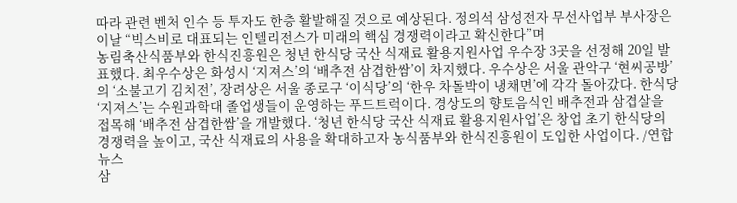따라 관련 벤처 인수 등 투자도 한층 활발해질 것으로 예상된다. 정의석 삼성전자 무선사업부 부사장은 이날 “빅스비로 대표되는 인텔리전스가 미래의 핵심 경쟁력이라고 확신한다”며
농림축산식품부와 한식진흥원은 청년 한식당 국산 식재료 활용지원사업 우수장 3곳을 선정해 20일 발표했다. 최우수상은 화성시 ‘지져스’의 ‘배추전 삼겹한쌈’이 차지했다. 우수상은 서울 관악구 ‘현씨공방’의 ‘소불고기 김치전’, 장려상은 서울 종로구 ‘이식당’의 ‘한우 차돌박이 냉채면’에 각각 돌아갔다. 한식당 ‘지져스’는 수원과학대 졸업생들이 운영하는 푸드트럭이다. 경상도의 향토음식인 배추전과 삼겹살을 접목해 ‘배추전 삼겹한쌈’을 개발했다. ‘청년 한식당 국산 식재료 활용지원사업’은 창업 초기 한식당의 경쟁력을 높이고, 국산 식재료의 사용을 확대하고자 농식품부와 한식진흥원이 도입한 사업이다. /연합뉴스
삼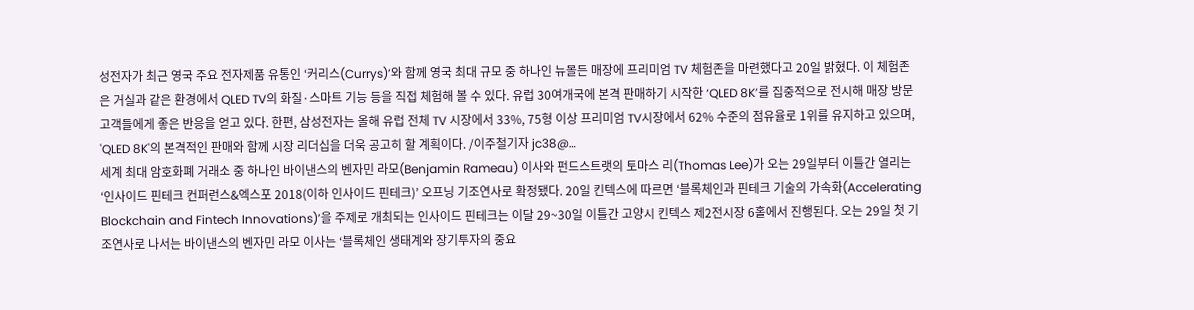성전자가 최근 영국 주요 전자제품 유통인 ‘커리스(Currys)’와 함께 영국 최대 규모 중 하나인 뉴몰든 매장에 프리미엄 TV 체험존을 마련했다고 20일 밝혔다. 이 체험존은 거실과 같은 환경에서 QLED TV의 화질·스마트 기능 등을 직접 체험해 볼 수 있다. 유럽 30여개국에 본격 판매하기 시작한 ‘QLED 8K’를 집중적으로 전시해 매장 방문 고객들에게 좋은 반응을 얻고 있다. 한편, 삼성전자는 올해 유럽 전체 TV 시장에서 33%, 75형 이상 프리미엄 TV시장에서 62% 수준의 점유율로 1위를 유지하고 있으며, 'QLED 8K'의 본격적인 판매와 함께 시장 리더십을 더욱 공고히 할 계획이다. /이주철기자 jc38@…
세계 최대 암호화폐 거래소 중 하나인 바이낸스의 벤자민 라모(Benjamin Rameau) 이사와 펀드스트랫의 토마스 리(Thomas Lee)가 오는 29일부터 이틀간 열리는 ‘인사이드 핀테크 컨퍼런스&엑스포 2018(이하 인사이드 핀테크)’ 오프닝 기조연사로 확정됐다. 20일 킨텍스에 따르면 ‘블록체인과 핀테크 기술의 가속화(Accelerating Blockchain and Fintech Innovations)’을 주제로 개최되는 인사이드 핀테크는 이달 29~30일 이틀간 고양시 킨텍스 제2전시장 6홀에서 진행된다. 오는 29일 첫 기조연사로 나서는 바이낸스의 벤자민 라모 이사는 ‘블록체인 생태계와 장기투자의 중요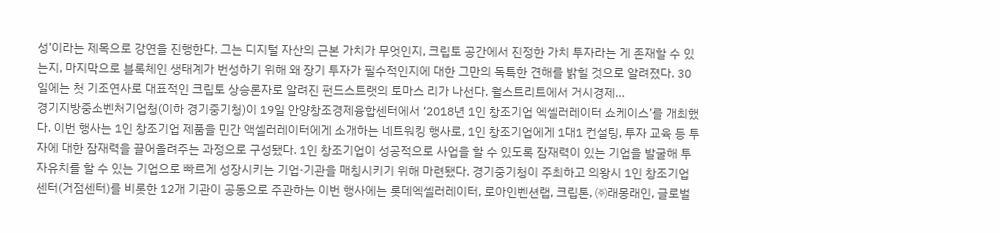성’이라는 제목으로 강연을 진행한다. 그는 디지털 자산의 근본 가치가 무엇인지, 크립토 공간에서 진정한 가치 투자라는 게 존재할 수 있는지, 마지막으로 블록체인 생태계가 번성하기 위해 왜 장기 투자가 필수적인지에 대한 그만의 독특한 견해를 밝힐 것으로 알려졌다. 30일에는 첫 기조연사로 대표적인 크립토 상승론자로 알려진 펀드스트랫의 토마스 리가 나선다. 월스트리트에서 거시경제…
경기지방중소벤처기업청(이하 경기중기청)이 19일 안양창조경제융합센터에서 ‘2018년 1인 창조기업 엑셀러레이터 쇼케이스’를 개최했다. 이번 행사는 1인 창조기업 제품을 민간 액셀러레이터에게 소개하는 네트워킹 행사로, 1인 창조기업에게 1대1 컨설팅, 투자 교육 등 투자에 대한 잠재력을 끌어올려주는 과정으로 구성됐다. 1인 창조기업이 성공적으로 사업을 할 수 있도록 잠재력이 있는 기업을 발굴해 투자유치를 할 수 있는 기업으로 빠르게 성장시키는 기업·기관을 매칭시키기 위해 마련됐다. 경기중기청이 주최하고 의왕시 1인 창조기업센터(거점센터)를 비롯한 12개 기관이 공동으로 주관하는 이번 행사에는 롯데엑셀러레이터, 로아인벤션랩, 크립톤, ㈜래몽래인, 글로벌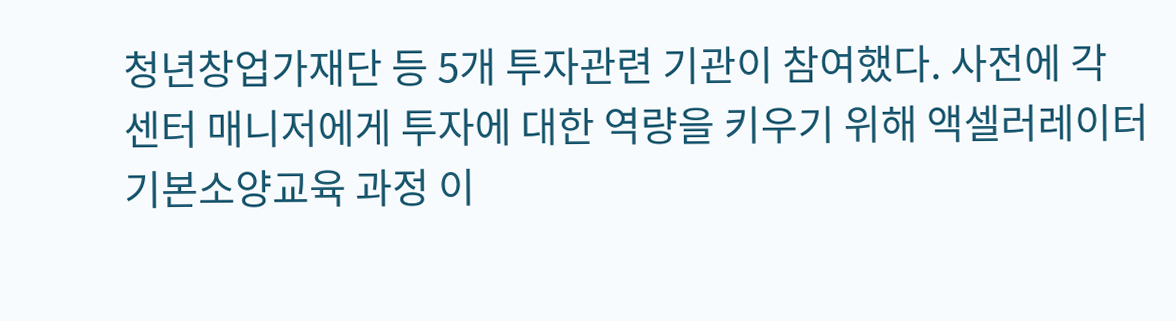청년창업가재단 등 5개 투자관련 기관이 참여했다. 사전에 각 센터 매니저에게 투자에 대한 역량을 키우기 위해 액셀러레이터 기본소양교육 과정 이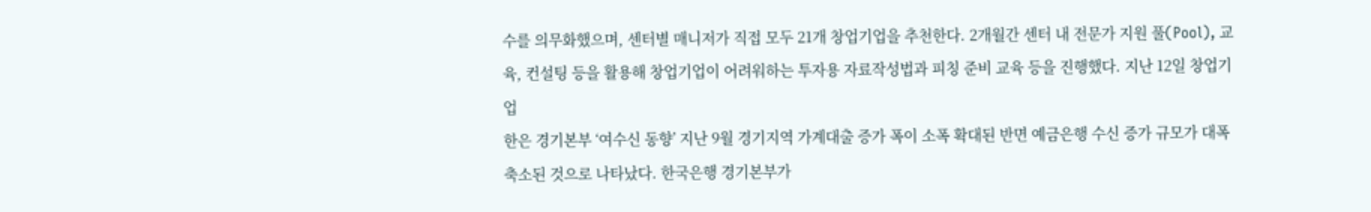수를 의무화했으며, 센터별 매니저가 직접 모두 21개 창업기업을 추천한다. 2개월간 센터 내 전문가 지원 풀(Pool), 교육, 컨설팅 등을 활용해 창업기업이 어려워하는 투자용 자료작성법과 피칭 준비 교육 등을 진행했다. 지난 12일 창업기업
한은 경기본부 ‘여수신 동향’ 지난 9월 경기지역 가계대출 증가 폭이 소폭 확대된 반면 예금은행 수신 증가 규모가 대폭 축소된 것으로 나타났다. 한국은행 경기본부가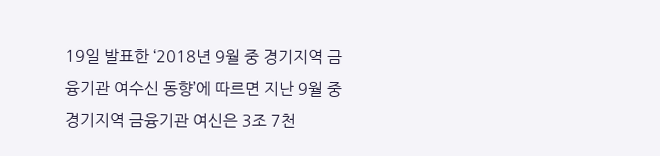19일 발표한 ‘2018년 9월 중 경기지역 금융기관 여수신 동향’에 따르면 지난 9월 중 경기지역 금융기관 여신은 3조 7천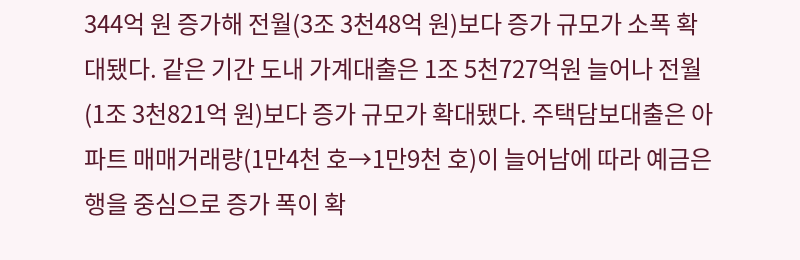344억 원 증가해 전월(3조 3천48억 원)보다 증가 규모가 소폭 확대됐다. 같은 기간 도내 가계대출은 1조 5천727억원 늘어나 전월(1조 3천821억 원)보다 증가 규모가 확대됐다. 주택담보대출은 아파트 매매거래량(1만4천 호→1만9천 호)이 늘어남에 따라 예금은행을 중심으로 증가 폭이 확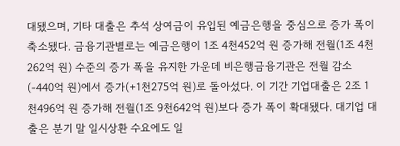대됐으며, 기타 대출은 추석 상여금이 유입된 예금은행을 중심으로 증가 폭이 축소됐다. 금융기관별로는 예금은행이 1조 4천452억 원 증가해 전월(1조 4천262억 원) 수준의 증가 폭을 유지한 가운데 비은행금융기관은 전월 감소(-440억 원)에서 증가(+1천275억 원)로 돌아섰다. 이 기간 기업대출은 2조 1천496억 원 증가해 전월(1조 9천642억 원)보다 증가 폭이 확대됐다. 대기업 대출은 분기 말 일시상환 수요에도 일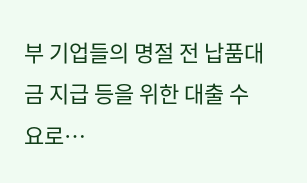부 기업들의 명절 전 납품대금 지급 등을 위한 대출 수요로…